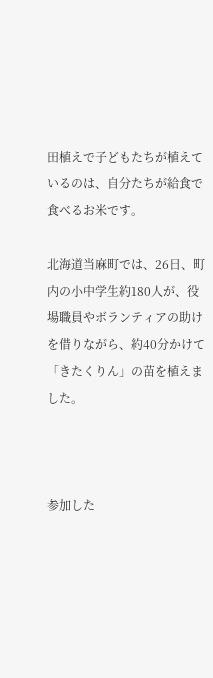田植えで子どもたちが植えているのは、自分たちが給食で食べるお米です。

北海道当麻町では、26日、町内の小中学生約180人が、役場職員やボランティアの助けを借りながら、約40分かけて「きたくりん」の苗を植えました。



参加した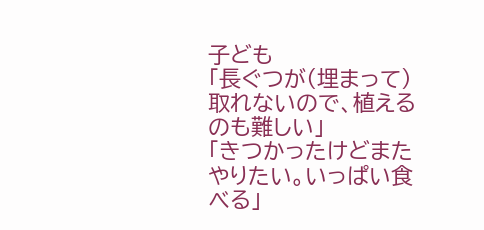子ども
「長ぐつが(埋まって)取れないので、植えるのも難しい」
「きつかったけどまたやりたい。いっぱい食べる」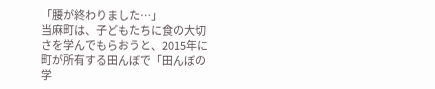「腰が終わりました…」
当麻町は、子どもたちに食の大切さを学んでもらおうと、2015年に町が所有する田んぼで「田んぼの学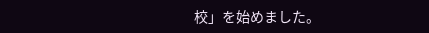校」を始めました。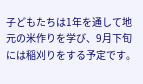子どもたちは1年を通して地元の米作りを学び、9月下旬には稲刈りをする予定です。